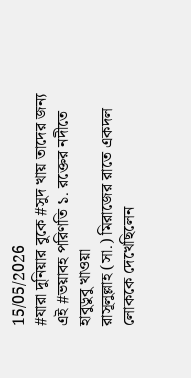15/05/2026
#যারা দুনিয়ার বুকে #সুদ খায় তাদের জন্য এই #ভয়াবহ পরিণতি ১. রক্তের নদীতে হাবুডুবু খাওয়া
রাসূলুল্লাহ (সা.) মিরাজের রাতে একদল লোককে দেখেছিলেন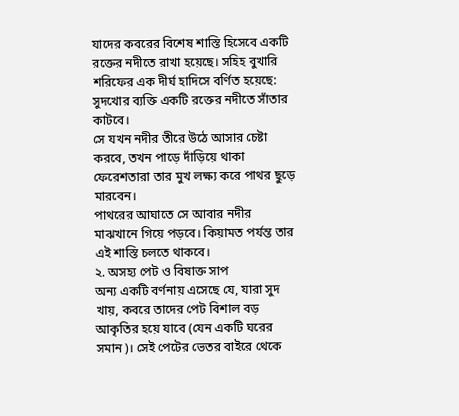যাদের কবরের বিশেষ শাস্তি হিসেবে একটি রক্তের নদীতে রাখা হয়েছে। সহিহ বুখারি শরিফের এক দীর্ঘ হাদিসে বর্ণিত হয়েছে:
সুদখোর ব্যক্তি একটি রক্তের নদীতে সাঁতার কাটবে।
সে যখন নদীর তীরে উঠে আসার চেষ্টা করবে, তখন পাড়ে দাঁড়িয়ে থাকা ফেরেশতারা তার মুখ লক্ষ্য করে পাথর ছুড়ে মারবেন।
পাথরের আঘাতে সে আবার নদীর মাঝখানে গিয়ে পড়বে। কিয়ামত পর্যন্ত তার এই শাস্তি চলতে থাকবে।
২. অসহ্য পেট ও বিষাক্ত সাপ
অন্য একটি বর্ণনায় এসেছে যে, যারা সুদ খায়, কবরে তাদের পেট বিশাল বড় আকৃতির হয়ে যাবে (যেন একটি ঘরের সমান)। সেই পেটের ভেতর বাইরে থেকে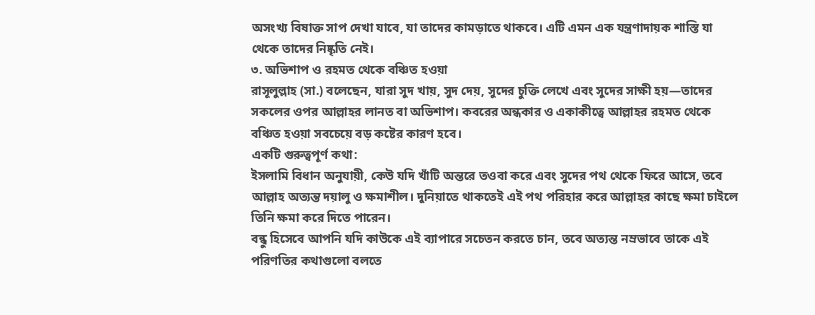অসংখ্য বিষাক্ত সাপ দেখা যাবে, যা তাদের কামড়াতে থাকবে। এটি এমন এক যন্ত্রণাদায়ক শাস্তি যা থেকে তাদের নিষ্কৃতি নেই।
৩. অভিশাপ ও রহমত থেকে বঞ্চিত হওয়া
রাসূলুল্লাহ (সা.) বলেছেন, যারা সুদ খায়, সুদ দেয়, সুদের চুক্তি লেখে এবং সুদের সাক্ষী হয়—তাদের সকলের ওপর আল্লাহর লানত বা অভিশাপ। কবরের অন্ধকার ও একাকীত্বে আল্লাহর রহমত থেকে বঞ্চিত হওয়া সবচেয়ে বড় কষ্টের কারণ হবে।
একটি গুরুত্বপূর্ণ কথা:
ইসলামি বিধান অনুযায়ী, কেউ যদি খাঁটি অন্তরে তওবা করে এবং সুদের পথ থেকে ফিরে আসে, তবে আল্লাহ অত্যন্ত দয়ালু ও ক্ষমাশীল। দুনিয়াতে থাকতেই এই পথ পরিহার করে আল্লাহর কাছে ক্ষমা চাইলে তিনি ক্ষমা করে দিতে পারেন।
বন্ধু হিসেবে আপনি যদি কাউকে এই ব্যাপারে সচেতন করতে চান, তবে অত্যন্ত নম্রভাবে তাকে এই পরিণতির কথাগুলো বলতে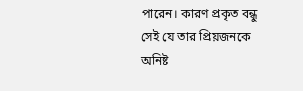পারেন। কারণ প্রকৃত বন্ধু সেই যে তার প্রিয়জনকে অনিষ্ট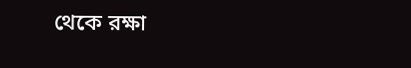থেকে রক্ষা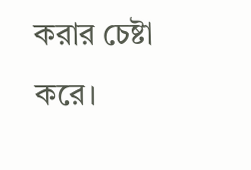করার চেষ্টা করে।